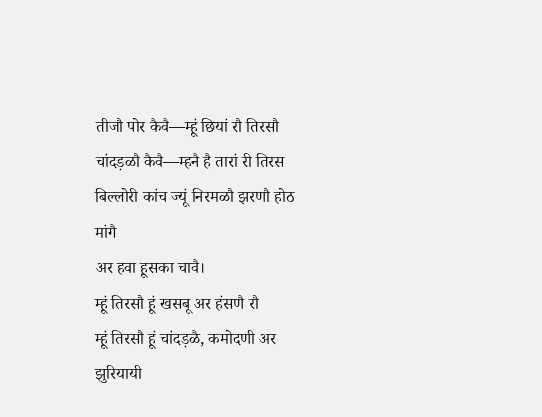तीजौ पोर कैवै—म्हूं छियां रौ तिरसौ
चांदड़ळौ कैवै—म्हनै है तारां री तिरस
बिल्लोरी कांच ज्यूं निरमळौ झरणौ होठ मांगै
अर हवा हूसका चावै।
म्हूं तिरसौ हूं खसबू अर हंसणै रौ
म्हूं तिरसौ हूं चांदड़ळै, कमोदणी अर
झुरियायी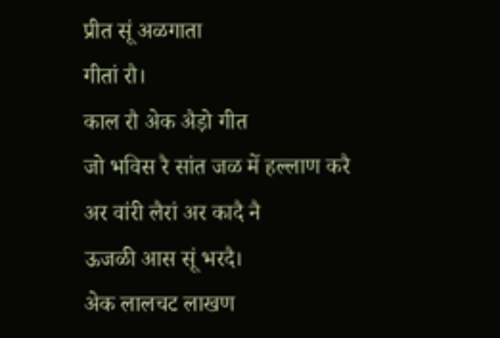प्रीत सूं अळगाता
गीतां रौ।
काल रौ अेक अैड़ो गीत
जो भविस रै सांत जळ में हल्लाण करै
अर वांरी लैरां अर कादै नै
ऊजळी आस सूं भरदै।
अेक लालचट लाखण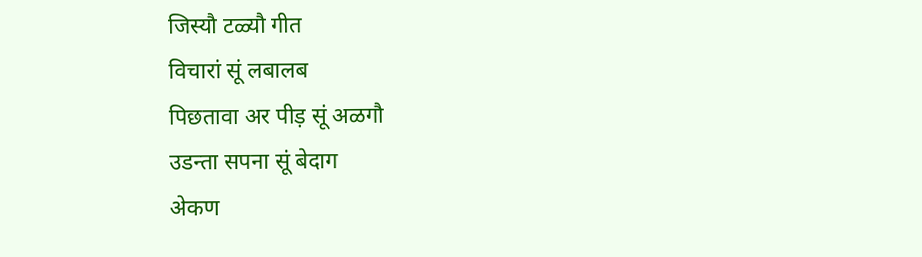जिस्यौ टळ्यौ गीत
विचारां सूं लबालब
पिछतावा अर पीड़ सूं अळगौ
उडन्ता सपना सूं बेदाग
अेकण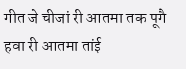गीत जे चीजां री आतमा तक पूगै
हवा री आतमा तांई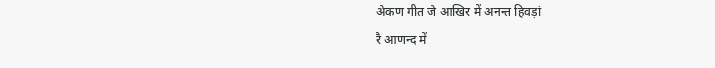अेकण गीत जे आखिर में अनन्त हिवड़ां
रै आणन्द में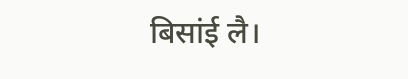बिसांई लै।